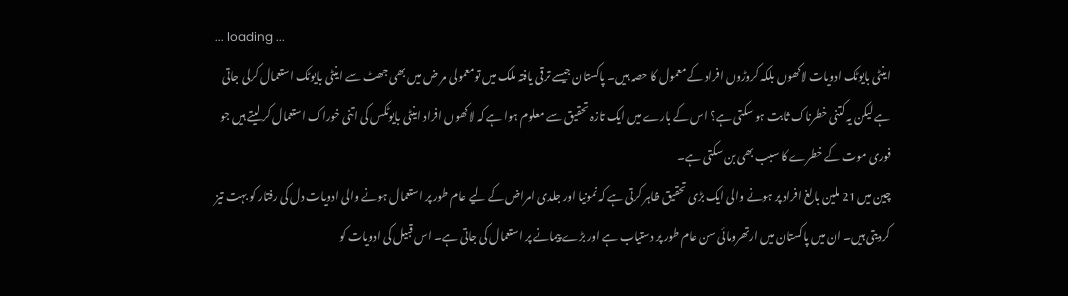... loading ...
اینٹی بایوٹک ادویات لاکھوں بلکہ کروڑوں افراد کے معمول کا حصہ ہیں۔ پاکستان جیسے ترقی یافتہ ملک میں تومعمولی مر ض میں بھی جھٹ سے اینٹی بایوٹک استعمال کرلی جاتی ہے لیکن یہ کتنی خطرناک ثابت ہو سکتی ہے؟ اس کے بارے میں ایک تازہ تحقیق سے معلوم ہوا ہے کہ لاکھوں افراد اینٹی بایوٹکس کی اتنی خوراک استعمال کر لیتے ہیں جو فوری موت کے خطرے کا سبب بھی بن سکتی ہے۔
چین میں 21 ملین بالغ افراد پر ہونے والی ایک بڑی تحقیق ظاہر کرتی ہے کہ نمونیا اور جلدی امراض کے لیے عام طور پر استعمال ہونے والی ادویات دل کی رفتار کو بہت تیز کردیتی ہیں۔ ان میں پاکستان میں ارتھرومائی سن عام طور پر دستیاب ہے اور بڑے پیمانے پر استعمال کی جاتی ہے۔ اس قبیل کی ادویات کو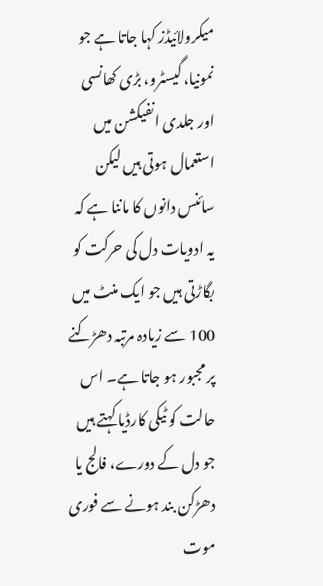میکرولائیڈز کہا جاتا ہے جو نمونیا، گیسٹرو، بڑی کھانسی اور جلدی انفیکشن میں استعمال ہوتی ہیں لیکن سائنس دانوں کا ماننا ہے کہ یہ ادویات دل کی حرکت کو بگاڑتی ہیں جو ایک منٹ میں 100 سے زیادہ مرتبہ دھڑکنے پر مجبور ہو جاتا ہے۔ اس حالت کو ٹیکی کارڈیا کہتے ہیں جو دل کے دورے، فالج یا دھڑکن بند ہونے سے فوری موت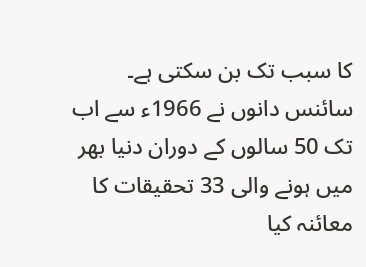کا سبب تک بن سکتی ہے۔
سائنس دانوں نے 1966ء سے اب تک 50 سالوں کے دوران دنیا بھر میں ہونے والی 33 تحقیقات کا معائنہ کیا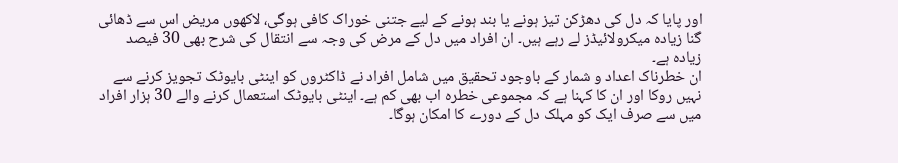اور پایا کہ دل کی دھڑکن تیز ہونے یا بند ہونے کے لیے جتنی خوراک کافی ہوگی، لاکھوں مریض اس سے ڈھائی گنا زیادہ میکرولائیڈز لے رہے ہیں۔ ان افراد میں دل کے مرض کی وجہ سے انتقال کی شرح بھی 30 فیصد زیادہ ہے۔
ان خطرناک اعداد و شمار کے باوجود تحقیق میں شامل افراد نے ڈاکٹروں کو اینٹی بایوٹک تجویز کرنے سے نہیں روکا اور ان کا کہنا ہے کہ مجموعی خطرہ اب بھی کم ہے۔ اینٹی بایوٹک استعمال کرنے والے 30 ہزار افراد میں سے صرف ایک کو مہلک دل کے دورے کا امکان ہوگا۔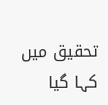تحقیق میں کہا گیا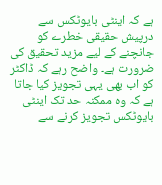ہے کہ اینٹی بایوٹکس سے درپیش حقیقی خطرے کو جانچنے کے لیے مزید تحقیق کی ضرورت ہے۔ واضح رہے کہ ڈاکٹر کو اب بھی یہی تجویز کیا جاتا ہے کہ وہ ممکنہ حد تک اینٹی بایوٹکس تجویز کرنے سے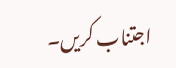اجتناب کریں۔